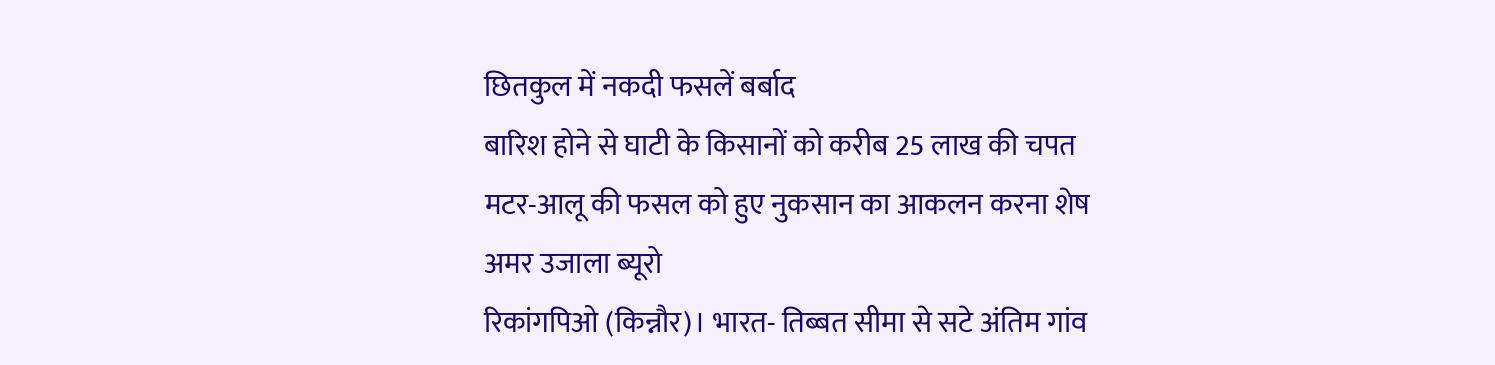छितकुल में नकदी फसलें बर्बाद
बारिश होने से घाटी के किसानों को करीब 25 लाख की चपत
मटर-आलू की फसल को हुए नुकसान का आकलन करना शेष
अमर उजाला ब्यूरो
रिकांगपिओ (किन्नौर)। भारत- तिब्बत सीमा से सटे अंतिम गांव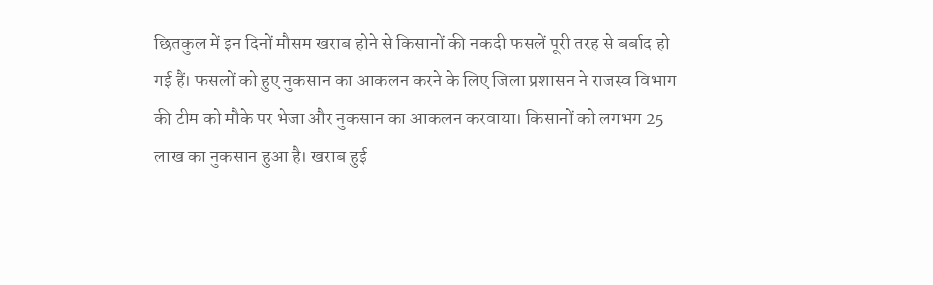छितकुल में इन दिनों मौसम खराब होने से किसानों की नकदी फसलें पूरी तरह से बर्बाद हो गई हैं। फसलों को हुए नुकसान का आकलन करने के लिए जिला प्रशासन ने राजस्व विभाग की टीम को मौके पर भेजा और नुकसान का आकलन करवाया। किसानों को लगभग 25 लाख का नुकसान हुआ है। खराब हुई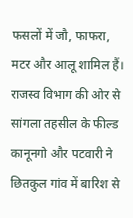फसलों में जौ, फाफरा, मटर और आलू शामिल हैं।
राजस्व विभाग की ओर से सांगला तहसील के फील्ड कानूनगो और पटवारी ने छितकुल गांव में बारिश से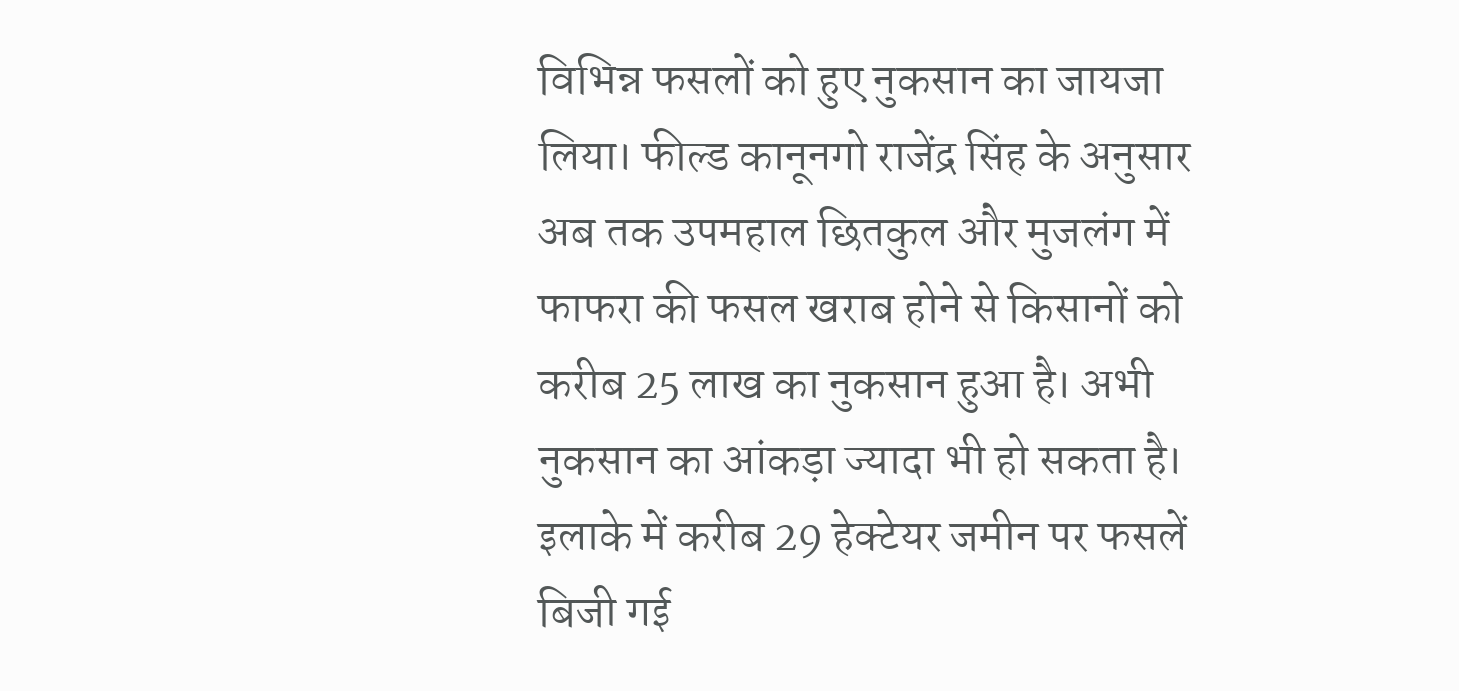विभिन्न फसलों को हुए नुकसान का जायजा लिया। फील्ड कानूनगो राजेंद्र सिंह के अनुसार अब तक उपमहाल छितकुल और मुजलंग में फाफरा की फसल खराब होने से किसानों को करीब 25 लाख का नुकसान हुआ है। अभी नुकसान का आंकड़ा ज्यादा भी हो सकता है। इलाके में करीब 29 हेक्टेयर जमीन पर फसलें बिजी गई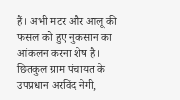हैं। अभी मटर और आलू की फसल को हुए नुकसान का आंकलन करना शेष है।
छितकुल ग्राम पंचायत के उपप्रधान अरविंद नेगी,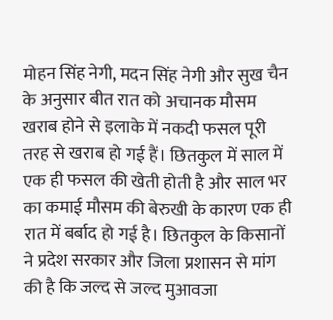मोहन सिंह नेगी, मदन सिंह नेगी और सुख चैन के अनुसार बीत रात को अचानक मौसम खराब होने से इलाके में नकदी फसल पूरी तरह से खराब हो गई हैं। छितकुल में साल में एक ही फसल की खेती होती है और साल भर का कमाई मौसम की बेरुखी के कारण एक ही रात में बर्बाद हो गई है। छितकुल के किसानों ने प्रदेश सरकार और जिला प्रशासन से मांग की है कि जल्द से जल्द मुआवजा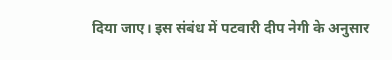दिया जाए। इस संबंध में पटवारी दीप नेगी के अनुसार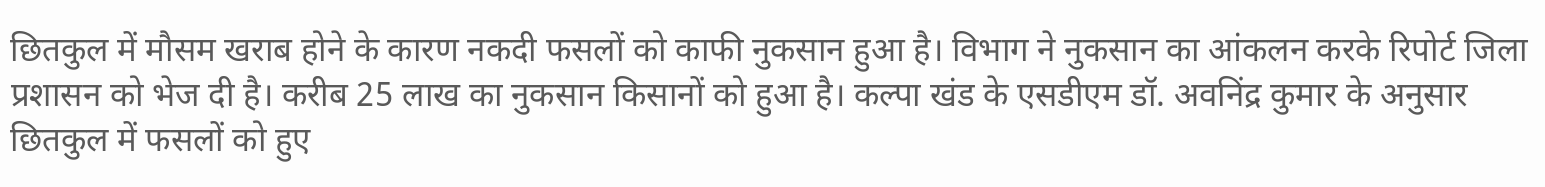छितकुल में मौसम खराब होने के कारण नकदी फसलों को काफी नुकसान हुआ है। विभाग ने नुकसान का आंकलन करके रिपोर्ट जिला प्रशासन को भेज दी है। करीब 25 लाख का नुकसान किसानों को हुआ है। कल्पा खंड के एसडीएम डॉ. अवनिंद्र कुमार के अनुसार छितकुल में फसलों को हुए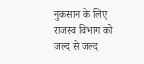नुकसान के लिए राजस्व विभाग को जल्द से जल्द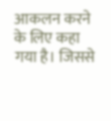आकलन करने के लिए कहा गया है। जिससे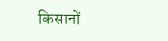किसानों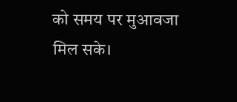को समय पर मुआवजा मिल सके।